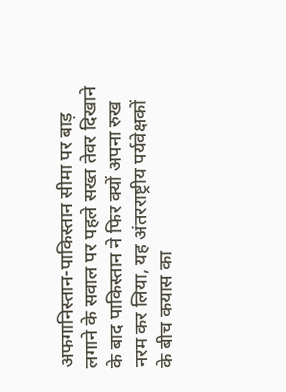अफगानिस्तान-पाकिस्तान सीमा पर बाड़ लगाने के सवाल पर पहले सख्त तेवर दिखाने के बाद पाकिस्तान ने फिर क्यों अपना रुख नरम कर लिया, यह अंतरराष्ट्रीय पर्यवेक्षकों के बीच कयास का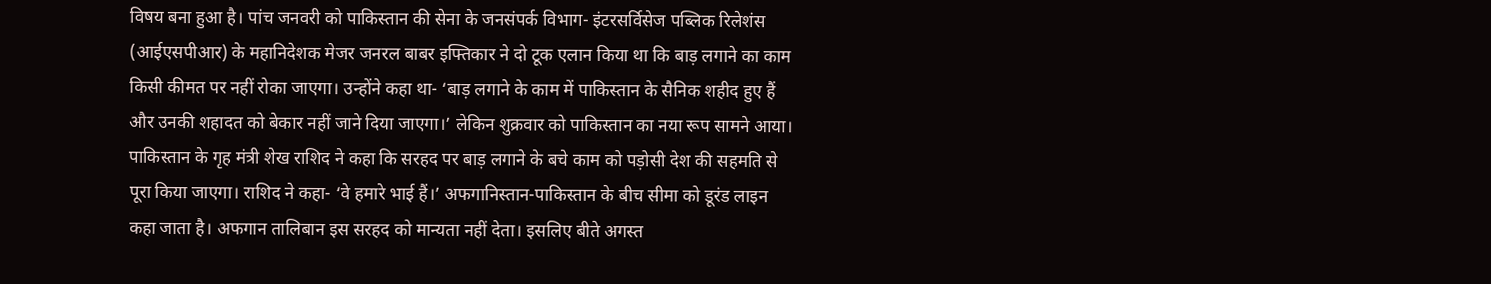विषय बना हुआ है। पांच जनवरी को पाकिस्तान की सेना के जनसंपर्क विभाग- इंटरसर्विसेज पब्लिक रिलेशंस (आईएसपीआर) के महानिदेशक मेजर जनरल बाबर इफ्तिकार ने दो टूक एलान किया था कि बाड़ लगाने का काम किसी कीमत पर नहीं रोका जाएगा। उन्होंने कहा था- ‘बाड़ लगाने के काम में पाकिस्तान के सैनिक शहीद हुए हैं और उनकी शहादत को बेकार नहीं जाने दिया जाएगा।’ लेकिन शुक्रवार को पाकिस्तान का नया रूप सामने आया।
पाकिस्तान के गृह मंत्री शेख राशिद ने कहा कि सरहद पर बाड़ लगाने के बचे काम को पड़ोसी देश की सहमति से पूरा किया जाएगा। राशिद ने कहा- ‘वे हमारे भाई हैं।’ अफगानिस्तान-पाकिस्तान के बीच सीमा को डूरंड लाइन कहा जाता है। अफगान तालिबान इस सरहद को मान्यता नहीं देता। इसलिए बीते अगस्त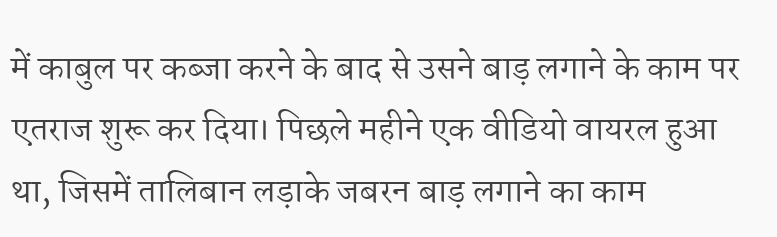में काबुल पर कब्जा करने के बाद से उसने बाड़ लगाने के काम पर एतराज शुरू कर दिया। पिछले महीने एक वीडियो वायरल हुआ था, जिसमें तालिबान लड़ाके जबरन बाड़ लगाने का काम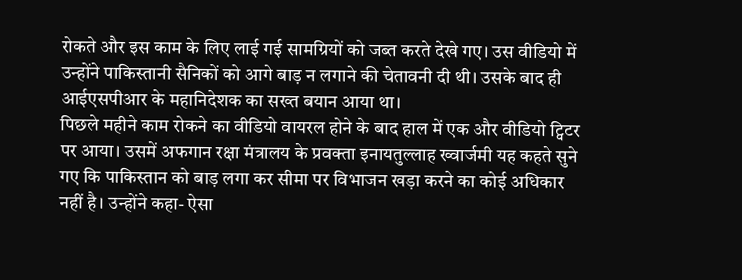रोकते और इस काम के लिए लाई गई सामग्रियों को जब्त करते देखे गए। उस वीडियो में उन्होंने पाकिस्तानी सैनिकों को आगे बाड़ न लगाने की चेतावनी दी थी। उसके बाद ही आईएसपीआर के महानिदेशक का सख्त बयान आया था।
पिछले महीने काम रोकने का वीडियो वायरल होने के बाद हाल में एक और वीडियो ट्विटर पर आया। उसमें अफगान रक्षा मंत्रालय के प्रवक्ता इनायतुल्लाह ख्वार्जमी यह कहते सुने गए कि पाकिस्तान को बाड़ लगा कर सीमा पर विभाजन खड़ा करने का कोई अधिकार नहीं है। उन्होंने कहा- ऐसा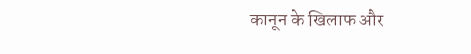कानून के खिलाफ और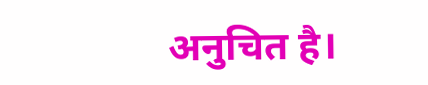अनुचित है।